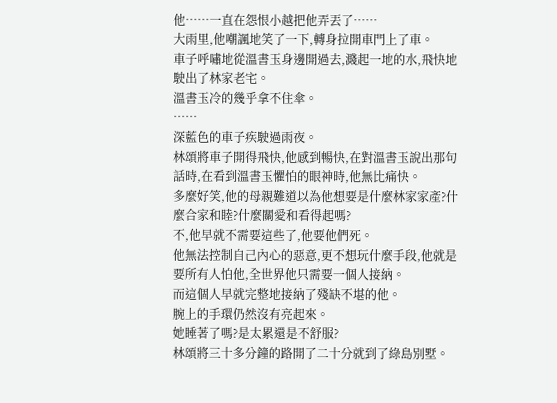他……一直在怨恨小越把他弄丟了……
大雨里,他嘲諷地笑了一下,轉身拉開車門上了車。
車子呼嘯地從溫書玉身邊開過去,濺起一地的水,飛快地駛出了林家老宅。
溫書玉冷的幾乎拿不住傘。
……
深藍色的車子疾駛過雨夜。
林頌將車子開得飛快,他感到暢快,在對溫書玉說出那句話時,在看到溫書玉懼怕的眼神時,他無比痛快。
多麼好笑,他的母親難道以為他想要是什麼林家家產?什麼合家和睦?什麼關愛和看得起嗎?
不,他早就不需要這些了,他要他們死。
他無法控制自己內心的惡意,更不想玩什麼手段,他就是要所有人怕他,全世界他只需要一個人接納。
而這個人早就完整地接納了殘缺不堪的他。
腕上的手環仍然沒有亮起來。
她睡著了嗎?是太累還是不舒服?
林頌將三十多分鐘的路開了二十分就到了綠島別墅。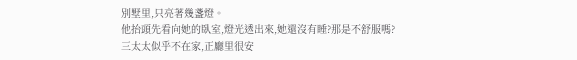別墅里,只亮著幾盞燈。
他抬頭先看向她的臥室,燈光透出來,她還沒有睡?那是不舒服嗎?
三太太似乎不在家,正廳里很安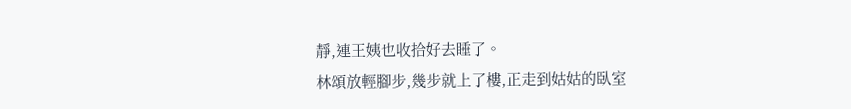靜,連王姨也收拾好去睡了。
林頌放輕腳步,幾步就上了樓,正走到姑姑的臥室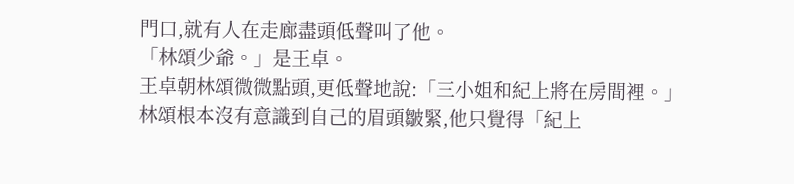門口,就有人在走廊盡頭低聲叫了他。
「林頌少爺。」是王卓。
王卓朝林頌微微點頭,更低聲地說:「三小姐和紀上將在房間裡。」
林頌根本沒有意識到自己的眉頭皺緊,他只覺得「紀上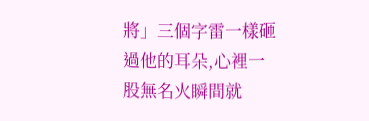將」三個字雷一樣砸過他的耳朵,心裡一股無名火瞬間就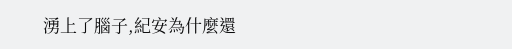湧上了腦子,紀安為什麼還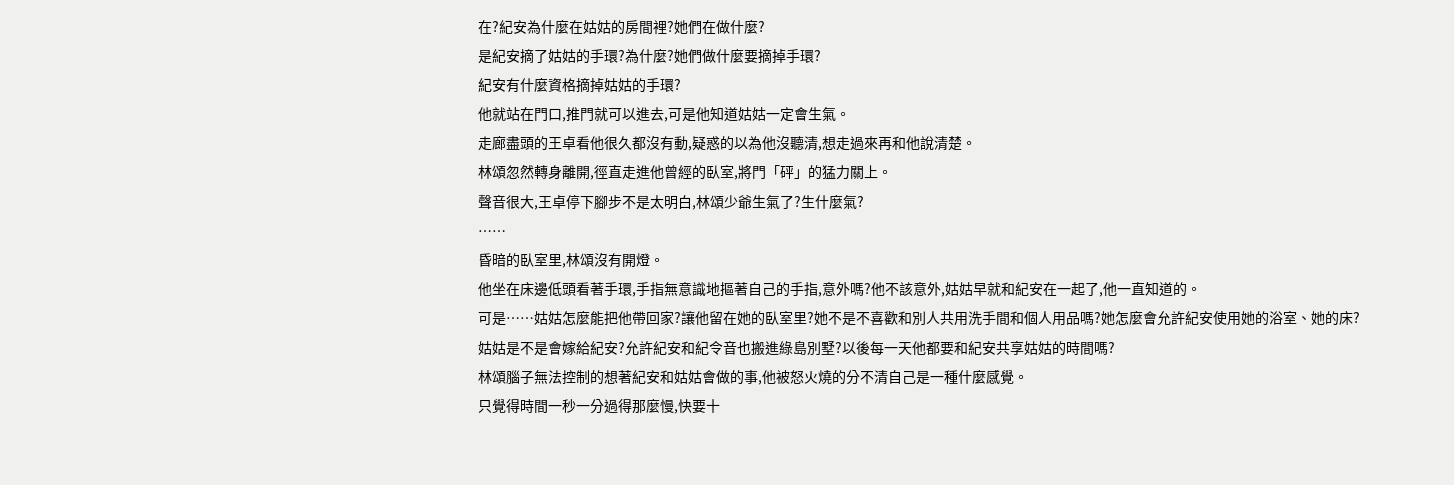在?紀安為什麼在姑姑的房間裡?她們在做什麼?
是紀安摘了姑姑的手環?為什麼?她們做什麼要摘掉手環?
紀安有什麼資格摘掉姑姑的手環?
他就站在門口,推門就可以進去,可是他知道姑姑一定會生氣。
走廊盡頭的王卓看他很久都沒有動,疑惑的以為他沒聽清,想走過來再和他說清楚。
林頌忽然轉身離開,徑直走進他曾經的臥室,將門「砰」的猛力關上。
聲音很大,王卓停下腳步不是太明白,林頌少爺生氣了?生什麼氣?
……
昏暗的臥室里,林頌沒有開燈。
他坐在床邊低頭看著手環,手指無意識地摳著自己的手指,意外嗎?他不該意外,姑姑早就和紀安在一起了,他一直知道的。
可是……姑姑怎麼能把他帶回家?讓他留在她的臥室里?她不是不喜歡和別人共用洗手間和個人用品嗎?她怎麼會允許紀安使用她的浴室、她的床?
姑姑是不是會嫁給紀安?允許紀安和紀令音也搬進綠島別墅?以後每一天他都要和紀安共享姑姑的時間嗎?
林頌腦子無法控制的想著紀安和姑姑會做的事,他被怒火燒的分不清自己是一種什麼感覺。
只覺得時間一秒一分過得那麼慢,快要十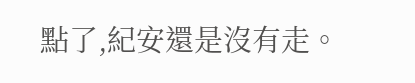點了,紀安還是沒有走。